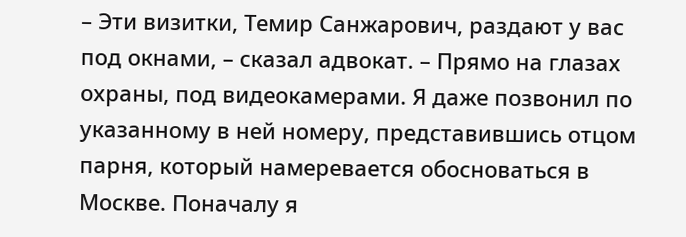– Эти визитки, Темир Санжарович, раздают у вас под окнами, – сказал адвокат. – Прямо на глазах охраны, под видеокамерами. Я даже позвонил по указанному в ней номеру, представившись отцом парня, который намеревается обосноваться в Москве. Поначалу я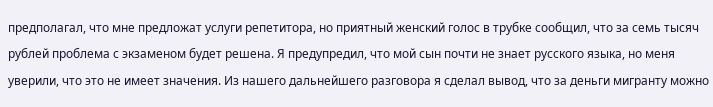предполагал, что мне предложат услуги репетитора, но приятный женский голос в трубке сообщил, что за семь тысяч рублей проблема с экзаменом будет решена. Я предупредил, что мой сын почти не знает русского языка, но меня уверили, что это не имеет значения. Из нашего дальнейшего разговора я сделал вывод, что за деньги мигранту можно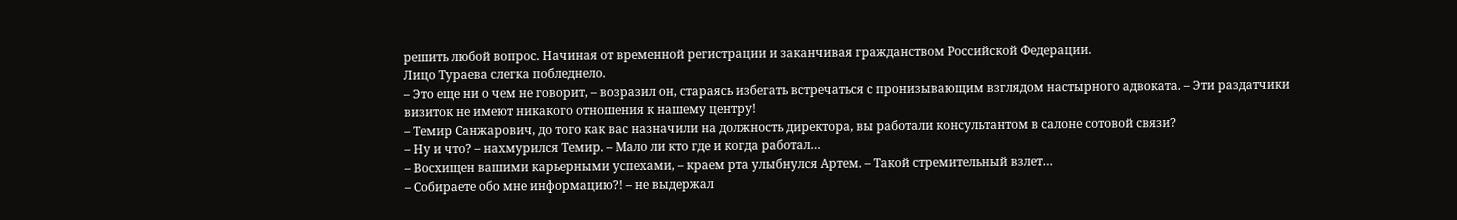решить любой вопрос. Начиная от временной регистрации и заканчивая гражданством Российской Федерации.
Лицо Тураева слегка побледнело.
– Это еще ни о чем не говорит, – возразил он, стараясь избегать встречаться с пронизывающим взглядом настырного адвоката. – Эти раздатчики визиток не имеют никакого отношения к нашему центру!
– Темир Санжарович, до того как вас назначили на должность директора, вы работали консультантом в салоне сотовой связи?
– Ну и что? – нахмурился Темир. – Мало ли кто где и когда работал…
– Восхищен вашими карьерными успехами, – краем рта улыбнулся Артем. – Такой стремительный взлет…
– Собираете обо мне информацию?! – не выдержал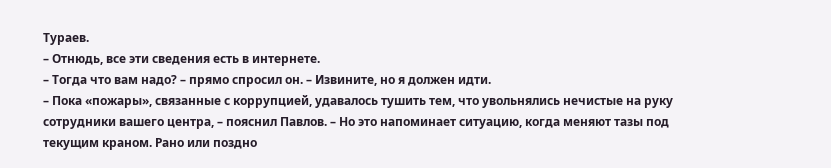Тураев.
– Отнюдь, все эти сведения есть в интернете.
– Тогда что вам надо? – прямо спросил он. – Извините, но я должен идти.
– Пока «пожары», связанные с коррупцией, удавалось тушить тем, что увольнялись нечистые на руку сотрудники вашего центра, – пояснил Павлов. – Но это напоминает ситуацию, когда меняют тазы под текущим краном. Рано или поздно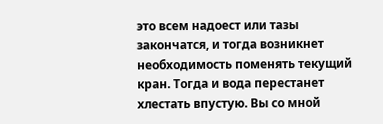это всем надоест или тазы закончатся, и тогда возникнет необходимость поменять текущий кран. Тогда и вода перестанет хлестать впустую. Вы со мной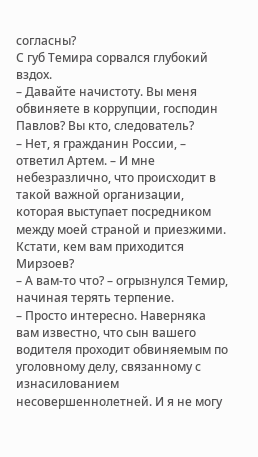согласны?
С губ Темира сорвался глубокий вздох.
– Давайте начистоту. Вы меня обвиняете в коррупции, господин Павлов? Вы кто, следователь?
– Нет, я гражданин России, – ответил Артем. – И мне небезразлично, что происходит в такой важной организации, которая выступает посредником между моей страной и приезжими. Кстати, кем вам приходится Мирзоев?
– А вам-то что? – огрызнулся Темир, начиная терять терпение.
– Просто интересно. Наверняка вам известно, что сын вашего водителя проходит обвиняемым по уголовному делу, связанному с изнасилованием несовершеннолетней. И я не могу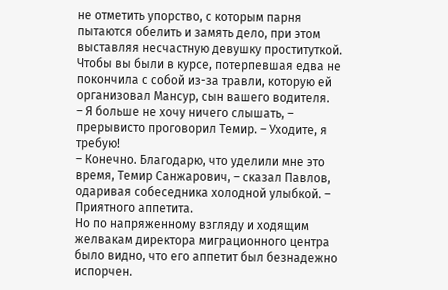не отметить упорство, с которым парня пытаются обелить и замять дело, при этом выставляя несчастную девушку проституткой. Чтобы вы были в курсе, потерпевшая едва не покончила с собой из-за травли, которую ей организовал Мансур, сын вашего водителя.
– Я больше не хочу ничего слышать, – прерывисто проговорил Темир. – Уходите, я требую!
– Конечно. Благодарю, что уделили мне это время, Темир Санжарович, – сказал Павлов, одаривая собеседника холодной улыбкой. – Приятного аппетита.
Но по напряженному взгляду и ходящим желвакам директора миграционного центра было видно, что его аппетит был безнадежно испорчен.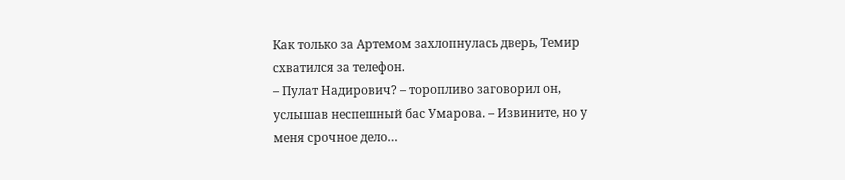Как только за Артемом захлопнулась дверь, Темир схватился за телефон.
– Пулат Надирович? – торопливо заговорил он, услышав неспешный бас Умарова. – Извините, но у меня срочное дело…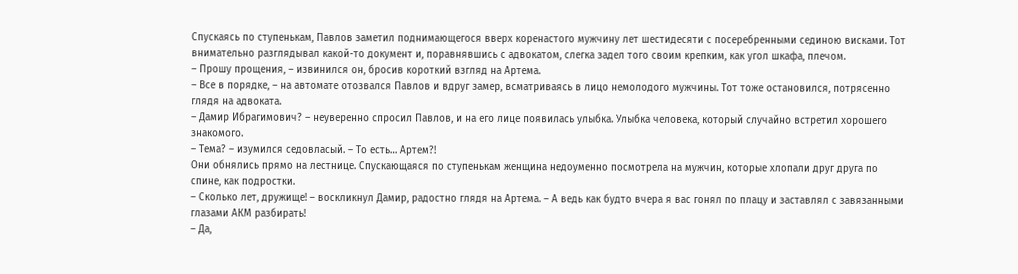Спускаясь по ступенькам, Павлов заметил поднимающегося вверх коренастого мужчину лет шестидесяти с посеребренными сединою висками. Тот внимательно разглядывал какой-то документ и, поравнявшись с адвокатом, слегка задел того своим крепким, как угол шкафа, плечом.
– Прошу прощения, – извинился он, бросив короткий взгляд на Артема.
– Все в порядке, – на автомате отозвался Павлов и вдруг замер, всматриваясь в лицо немолодого мужчины. Тот тоже остановился, потрясенно глядя на адвоката.
– Дамир Ибрагимович? – неуверенно спросил Павлов, и на его лице появилась улыбка. Улыбка человека, который случайно встретил хорошего знакомого.
– Тема? – изумился седовласый. – То есть… Артем?!
Они обнялись прямо на лестнице. Спускающаяся по ступенькам женщина недоуменно посмотрела на мужчин, которые хлопали друг друга по спине, как подростки.
– Сколько лет, дружище! – воскликнул Дамир, радостно глядя на Артема. – А ведь как будто вчера я вас гонял по плацу и заставлял с завязанными глазами АКМ разбирать!
– Да,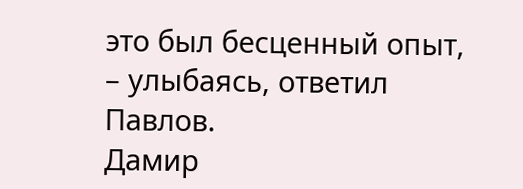это был бесценный опыт, – улыбаясь, ответил Павлов.
Дамир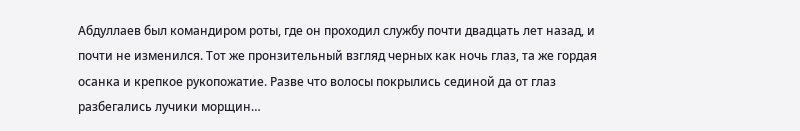Абдуллаев был командиром роты, где он проходил службу почти двадцать лет назад, и почти не изменился. Тот же пронзительный взгляд черных как ночь глаз, та же гордая осанка и крепкое рукопожатие. Разве что волосы покрылись сединой да от глаз разбегались лучики морщин…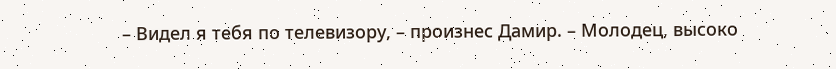– Видел я тебя по телевизору, – произнес Дамир. – Молодец, высоко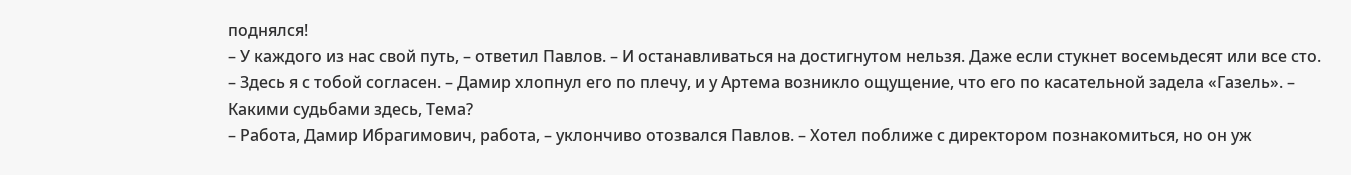поднялся!
– У каждого из нас свой путь, – ответил Павлов. – И останавливаться на достигнутом нельзя. Даже если стукнет восемьдесят или все сто.
– Здесь я с тобой согласен. – Дамир хлопнул его по плечу, и у Артема возникло ощущение, что его по касательной задела «Газель». – Какими судьбами здесь, Тема?
– Работа, Дамир Ибрагимович, работа, – уклончиво отозвался Павлов. – Хотел поближе с директором познакомиться, но он уж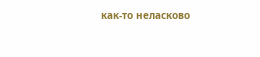как-то неласково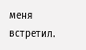меня встретил.